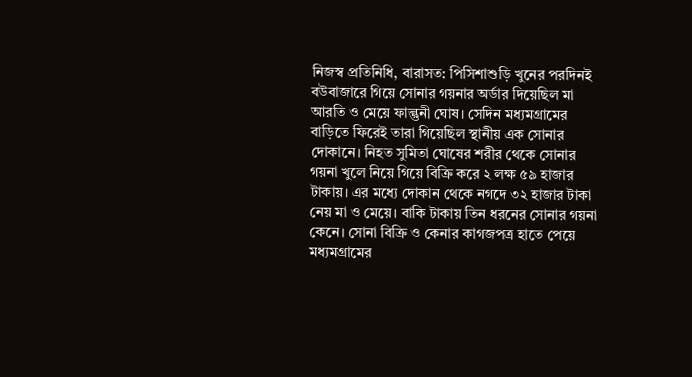নিজস্ব প্রতিনিধি, বারাসত: পিসিশাশুড়ি খুনের পরদিনই বউবাজারে গিয়ে সোনার গয়নার অর্ডার দিয়েছিল মা আরতি ও মেয়ে ফাল্গুনী ঘোষ। সেদিন মধ্যমগ্রামের বাড়িতে ফিরেই তারা গিয়েছিল স্থানীয় এক সোনার দোকানে। নিহত সুমিতা ঘোষের শরীর থেকে সোনার গয়না খুলে নিয়ে গিয়ে বিক্রি করে ২ লক্ষ ৫৯ হাজার টাকায়। এর মধ্যে দোকান থেকে নগদে ৩২ হাজার টাকা নেয় মা ও মেয়ে। বাকি টাকায় তিন ধরনের সোনার গয়না কেনে। সোনা বিক্রি ও কেনার কাগজপত্র হাতে পেয়ে মধ্যমগ্রামের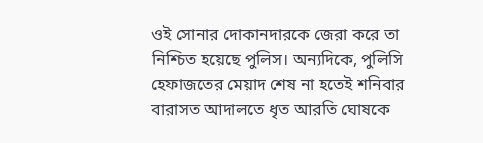ওই সোনার দোকানদারকে জেরা করে তা নিশ্চিত হয়েছে পুলিস। অন্যদিকে, পুলিসি হেফাজতের মেয়াদ শেষ না হতেই শনিবার বারাসত আদালতে ধৃত আরতি ঘোষকে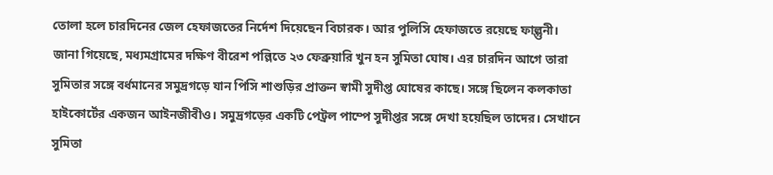তোলা হলে চারদিনের জেল হেফাজতের নির্দেশ দিয়েছেন বিচারক। আর পুলিসি হেফাজতে রয়েছে ফাল্গুনী।
জানা গিয়েছে, মধ্যমগ্রামের দক্ষিণ বীরেশ পল্লিতে ২৩ ফেব্রুয়ারি খুন হন সুমিতা ঘোষ। এর চারদিন আগে তারা সুমিতার সঙ্গে বর্ধমানের সমুদ্রগড়ে যান পিসি শাশুড়ির প্রাক্তন স্বামী সুদীপ্ত ঘোষের কাছে। সঙ্গে ছিলেন কলকাতা হাইকোর্টের একজন আইনজীবীও। সমুদ্রগড়ের একটি পেট্রল পাম্পে সুদীপ্তর সঙ্গে দেখা হয়েছিল তাদের। সেখানে সুমিতা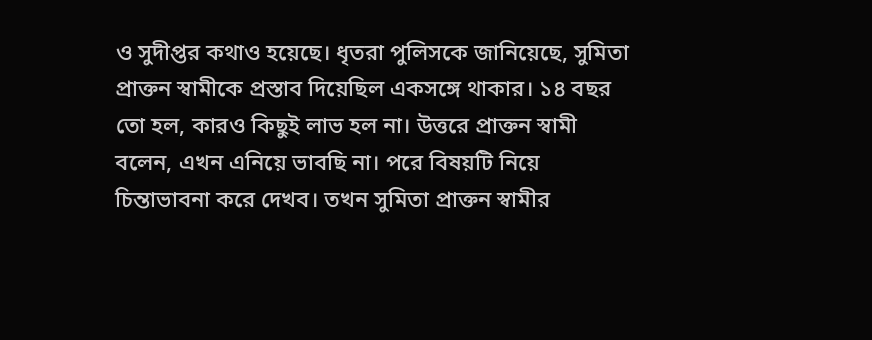ও সুদীপ্তর কথাও হয়েছে। ধৃতরা পুলিসকে জানিয়েছে, সুমিতা প্রাক্তন স্বামীকে প্রস্তাব দিয়েছিল একসঙ্গে থাকার। ১৪ বছর তো হল, কারও কিছুই লাভ হল না। উত্তরে প্রাক্তন স্বামী বলেন, এখন এনিয়ে ভাবছি না। পরে বিষয়টি নিয়ে চিন্তাভাবনা করে দেখব। তখন সুমিতা প্রাক্তন স্বামীর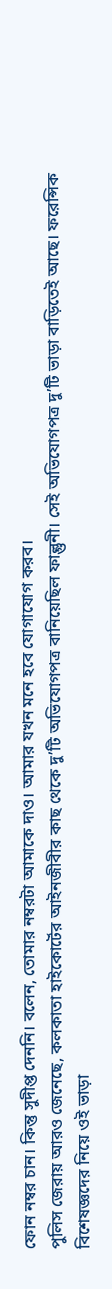ফোন নম্বর চান। কিন্তু সুদীপ্ত দেননি। বলেন, তোমার নম্বরটা আমাকে দাও। আমার যখন মনে হবে যোগাযোগ করব।
পুলিস জেরায় আরও জেনেছে, কলকাতা হাইকোর্টের আইনজীবীর কাছ থেকে দু’টি অভিযোগপত্র বানিয়েছিল ফাল্গুনী। সেই অভিযোগপত্র দু’টি ভাড়া বাড়িতেই আছে। ফরেন্সিক বিশেষজ্ঞদের নিয়ে ওই ভাড়া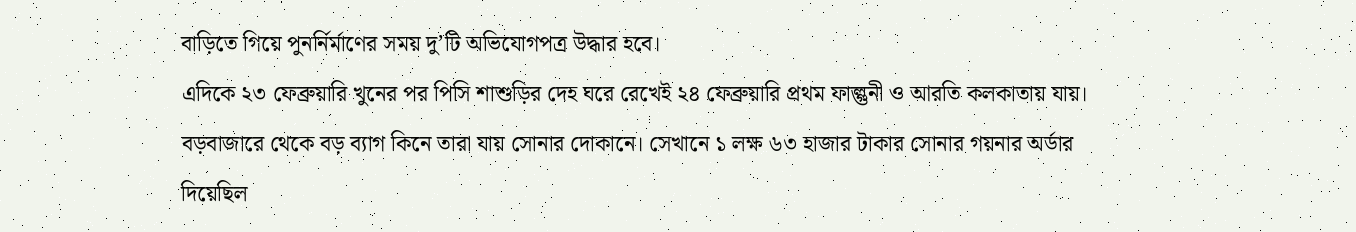বাড়িতে গিয়ে পুনর্নির্মাণের সময় দু’টি অভিযোগপত্র উদ্ধার হবে।
এদিকে ২৩ ফেব্রুয়ারি খুনের পর পিসি শাশুড়ির দেহ ঘরে রেখেই ২৪ ফেব্রুয়ারি প্রথম ফাল্গুনী ও আরতি কলকাতায় যায়। বড়বাজারে থেকে বড় ব্যাগ কিনে তারা যায় সোনার দোকানে। সেখানে ১ লক্ষ ৬৩ হাজার টাকার সোনার গয়নার অর্ডার দিয়েছিল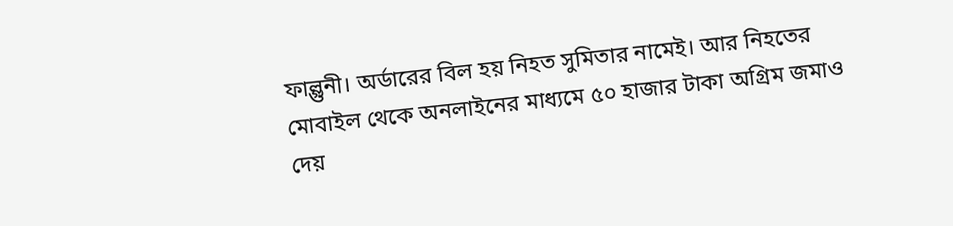ফাল্গুনী। অর্ডারের বিল হয় নিহত সুমিতার নামেই। আর নিহতের মোবাইল থেকে অনলাইনের মাধ্যমে ৫০ হাজার টাকা অগ্রিম জমাও দেয়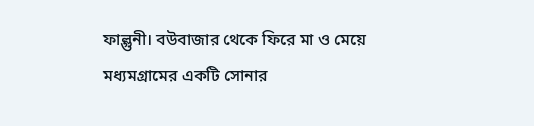ফাল্গুনী। বউবাজার থেকে ফিরে মা ও মেয়ে মধ্যমগ্রামের একটি সোনার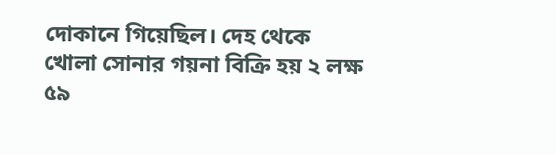দোকানে গিয়েছিল। দেহ থেকে খোলা সোনার গয়না বিক্রি হয় ২ লক্ষ ৫৯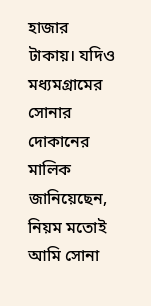হাজার টাকায়। যদিও মধ্যমগ্রামের সোনার দোকানের মালিক জানিয়েছেন, নিয়ম মতোই আমি সোনা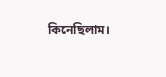কিনেছিলাম।